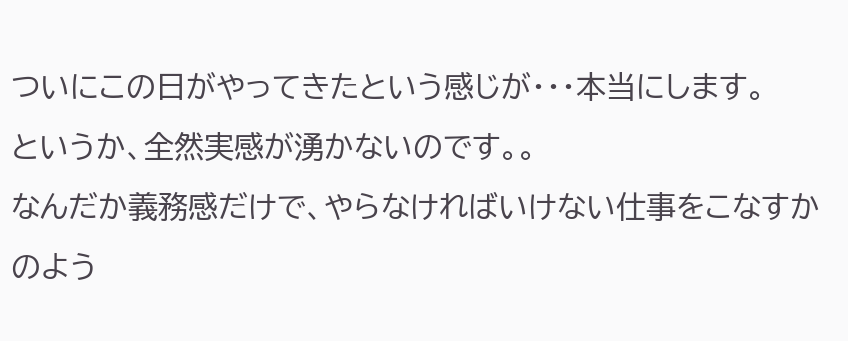ついにこの日がやってきたという感じが・・・本当にします。
というか、全然実感が湧かないのです。。
なんだか義務感だけで、やらなければいけない仕事をこなすかのよう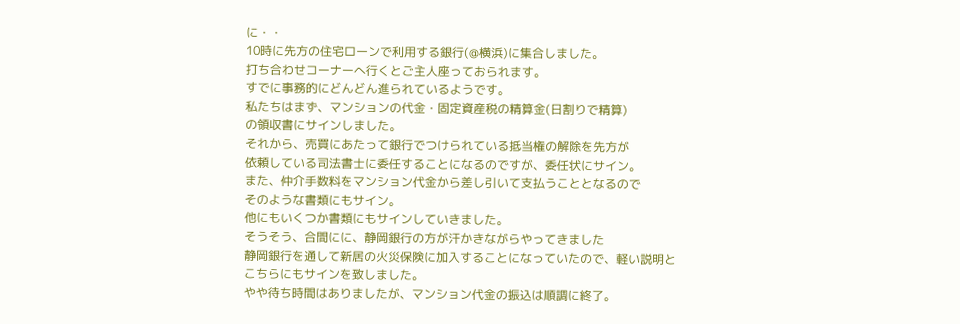に・・
10時に先方の住宅ローンで利用する銀行(@横浜)に集合しました。
打ち合わせコーナーへ行くとご主人座っておられます。
すでに事務的にどんどん進られているようです。
私たちはまず、マンションの代金・固定資産税の精算金(日割りで精算)
の領収書にサインしました。
それから、売買にあたって銀行でつけられている抵当権の解除を先方が
依頼している司法書士に委任することになるのですが、委任状にサイン。
また、仲介手数料をマンション代金から差し引いて支払うこととなるので
そのような書類にもサイン。
他にもいくつか書類にもサインしていきました。
そうそう、合間にに、静岡銀行の方が汗かきながらやってきました
静岡銀行を通して新居の火災保険に加入することになっていたので、軽い説明と
こちらにもサインを致しました。
やや待ち時間はありましたが、マンション代金の振込は順調に終了。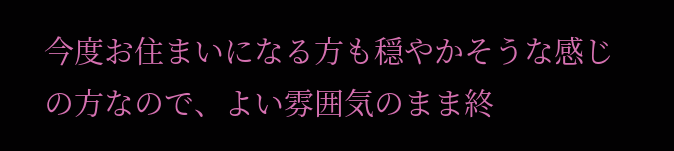今度お住まいになる方も穏やかそうな感じの方なので、よい雰囲気のまま終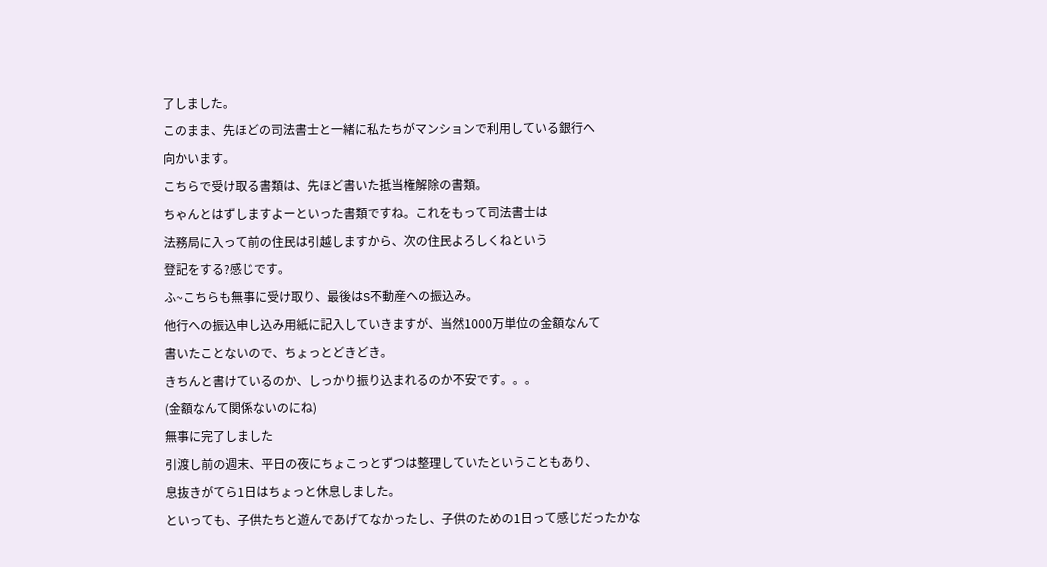了しました。
このまま、先ほどの司法書士と一緒に私たちがマンションで利用している銀行へ
向かいます。
こちらで受け取る書類は、先ほど書いた抵当権解除の書類。
ちゃんとはずしますよーといった書類ですね。これをもって司法書士は
法務局に入って前の住民は引越しますから、次の住民よろしくねという
登記をする?感じです。
ふ~こちらも無事に受け取り、最後はS不動産への振込み。
他行への振込申し込み用紙に記入していきますが、当然1000万単位の金額なんて
書いたことないので、ちょっとどきどき。
きちんと書けているのか、しっかり振り込まれるのか不安です。。。
(金額なんて関係ないのにね)
無事に完了しました
引渡し前の週末、平日の夜にちょこっとずつは整理していたということもあり、
息抜きがてら1日はちょっと休息しました。
といっても、子供たちと遊んであげてなかったし、子供のための1日って感じだったかな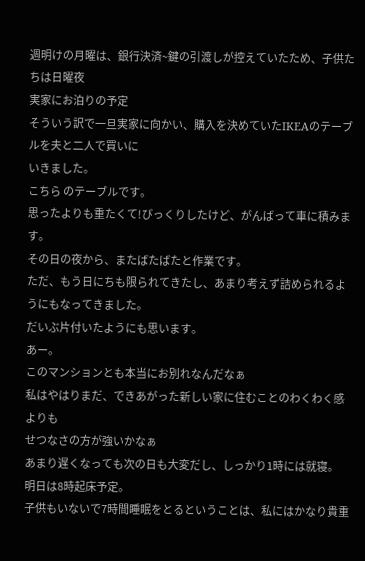週明けの月曜は、銀行決済~鍵の引渡しが控えていたため、子供たちは日曜夜
実家にお泊りの予定
そういう訳で一旦実家に向かい、購入を決めていたIKEAのテーブルを夫と二人で買いに
いきました。
こちら のテーブルです。
思ったよりも重たくて!びっくりしたけど、がんばって車に積みます。
その日の夜から、またばたばたと作業です。
ただ、もう日にちも限られてきたし、あまり考えず詰められるようにもなってきました。
だいぶ片付いたようにも思います。
あー。
このマンションとも本当にお別れなんだなぁ
私はやはりまだ、できあがった新しい家に住むことのわくわく感よりも
せつなさの方が強いかなぁ
あまり遅くなっても次の日も大変だし、しっかり1時には就寝。
明日は8時起床予定。
子供もいないで7時間睡眠をとるということは、私にはかなり貴重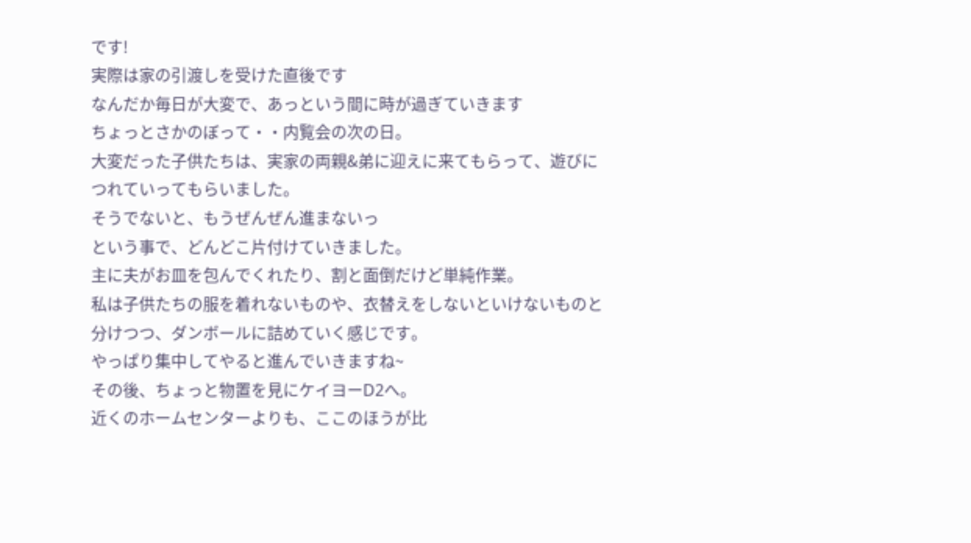です!
実際は家の引渡しを受けた直後です
なんだか毎日が大変で、あっという間に時が過ぎていきます
ちょっとさかのぼって・・内覧会の次の日。
大変だった子供たちは、実家の両親&弟に迎えに来てもらって、遊びに
つれていってもらいました。
そうでないと、もうぜんぜん進まないっ
という事で、どんどこ片付けていきました。
主に夫がお皿を包んでくれたり、割と面倒だけど単純作業。
私は子供たちの服を着れないものや、衣替えをしないといけないものと
分けつつ、ダンボールに詰めていく感じです。
やっぱり集中してやると進んでいきますね~
その後、ちょっと物置を見にケイヨーD2へ。
近くのホームセンターよりも、ここのほうが比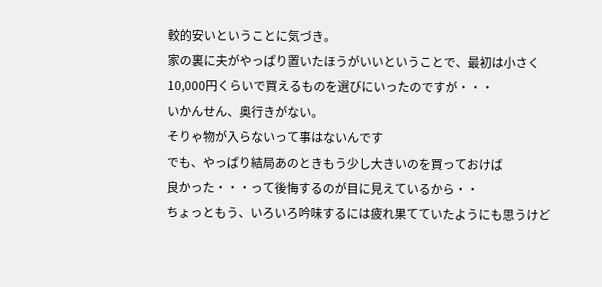較的安いということに気づき。
家の裏に夫がやっぱり置いたほうがいいということで、最初は小さく
10,000円くらいで買えるものを選びにいったのですが・・・
いかんせん、奥行きがない。
そりゃ物が入らないって事はないんです
でも、やっぱり結局あのときもう少し大きいのを買っておけば
良かった・・・って後悔するのが目に見えているから・・
ちょっともう、いろいろ吟味するには疲れ果てていたようにも思うけど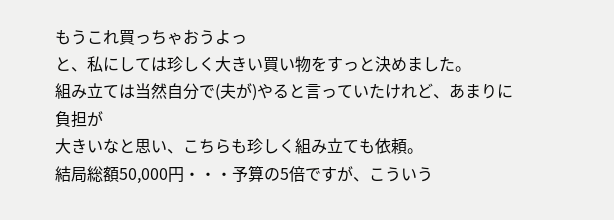もうこれ買っちゃおうよっ
と、私にしては珍しく大きい買い物をすっと決めました。
組み立ては当然自分で(夫が)やると言っていたけれど、あまりに負担が
大きいなと思い、こちらも珍しく組み立ても依頼。
結局総額50,000円・・・予算の5倍ですが、こういう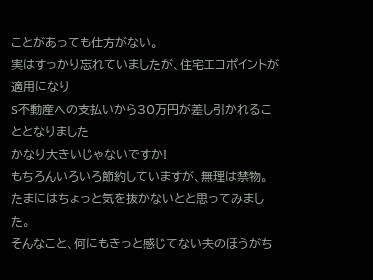ことがあっても仕方がない。
実はすっかり忘れていましたが、住宅エコポイントが適用になり
S不動産への支払いから30万円が差し引かれることとなりました
かなり大きいじゃないですか!
もちろんいろいろ節約していますが、無理は禁物。
たまにはちょっと気を抜かないとと思ってみました。
そんなこと、何にもきっと感じてない夫のほうがち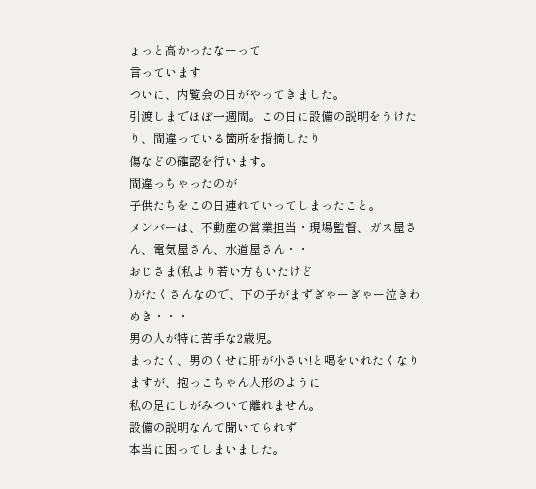ょっと高かったなーって
言っています
ついに、内覧会の日がやってきました。
引渡しまでほぼ一週間。この日に設備の説明をうけたり、間違っている箇所を指摘したり
傷などの確認を行います。
間違っちゃったのが
子供たちをこの日連れていってしまったこと。
メンバーは、不動産の営業担当・現場監督、ガス屋さん、電気屋さん、水道屋さん・・
おじさま(私より若い方もいたけど
)がたくさんなので、下の子がまずぎゃーぎゃー泣きわめき・・・
男の人が特に苦手な2歳児。
まったく、男のくせに肝が小さい!と喝をいれたくなりますが、抱っこちゃん人形のように
私の足にしがみついて離れません。
設備の説明なんて聞いてられず
本当に困ってしまいました。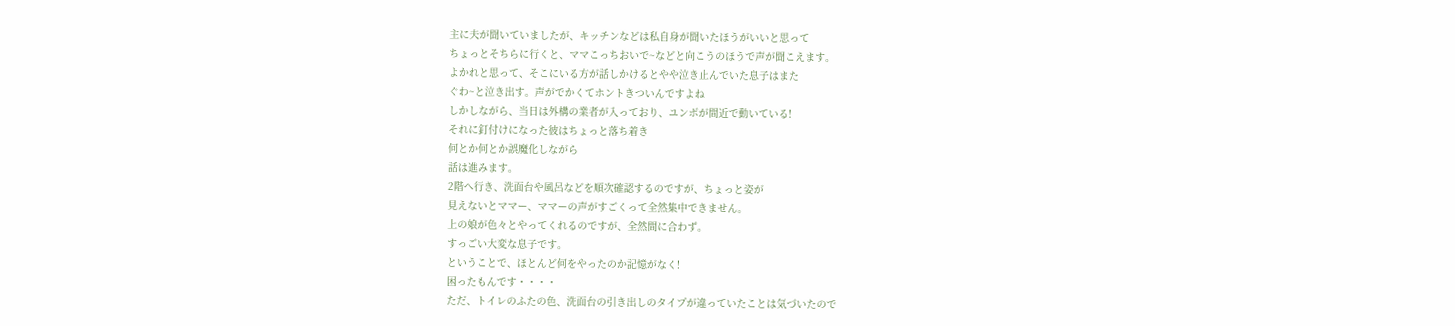主に夫が聞いていましたが、キッチンなどは私自身が聞いたほうがいいと思って
ちょっとそちらに行くと、ママこっちおいで~などと向こうのほうで声が聞こえます。
よかれと思って、そこにいる方が話しかけるとやや泣き止んでいた息子はまた
ぐわ~と泣き出す。声がでかくてホントきついんですよね
しかしながら、当日は外構の業者が入っており、ユンボが間近で動いている!
それに釘付けになった彼はちょっと落ち着き
何とか何とか誤魔化しながら
話は進みます。
2階へ行き、洗面台や風呂などを順次確認するのですが、ちょっと姿が
見えないとママー、ママーの声がすごくって全然集中できません。
上の娘が色々とやってくれるのですが、全然間に合わず。
すっごい大変な息子です。
ということで、ほとんど何をやったのか記憶がなく!
困ったもんです・・・・
ただ、トイレのふたの色、洗面台の引き出しのタイプが違っていたことは気づいたので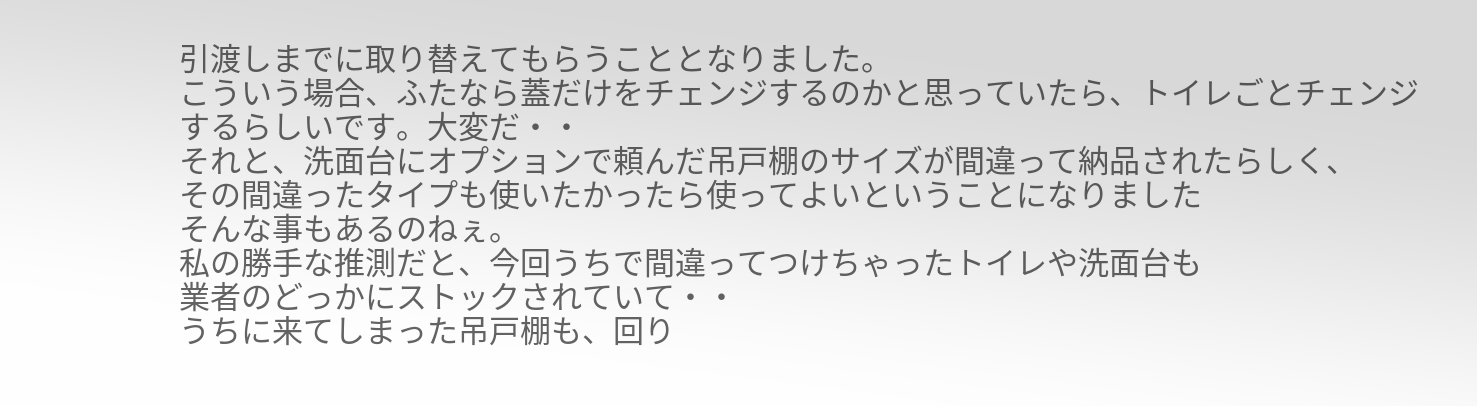引渡しまでに取り替えてもらうこととなりました。
こういう場合、ふたなら蓋だけをチェンジするのかと思っていたら、トイレごとチェンジ
するらしいです。大変だ・・
それと、洗面台にオプションで頼んだ吊戸棚のサイズが間違って納品されたらしく、
その間違ったタイプも使いたかったら使ってよいということになりました
そんな事もあるのねぇ。
私の勝手な推測だと、今回うちで間違ってつけちゃったトイレや洗面台も
業者のどっかにストックされていて・・
うちに来てしまった吊戸棚も、回り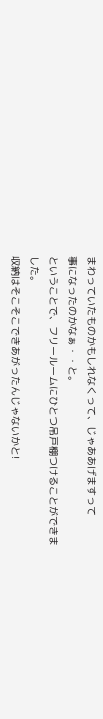まわっていたものかもしれなくって、じゃああげますって
事になったのかなぁ・・と。
ということで、フリールームにひとつ吊戸棚つけることができました。
収納はそこそこできあがったんじゃないかと!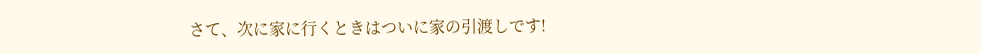さて、次に家に行くときはついに家の引渡しです!